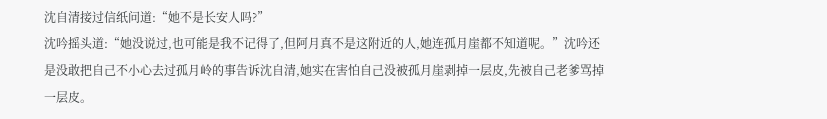沈自清接过信纸问道:“她不是长安人吗?”
沈吟摇头道:“她没说过,也可能是我不记得了,但阿月真不是这附近的人,她连孤月崖都不知道呢。”沈吟还是没敢把自己不小心去过孤月岭的事告诉沈自清,她实在害怕自己没被孤月崖剥掉一层皮,先被自己老爹骂掉一层皮。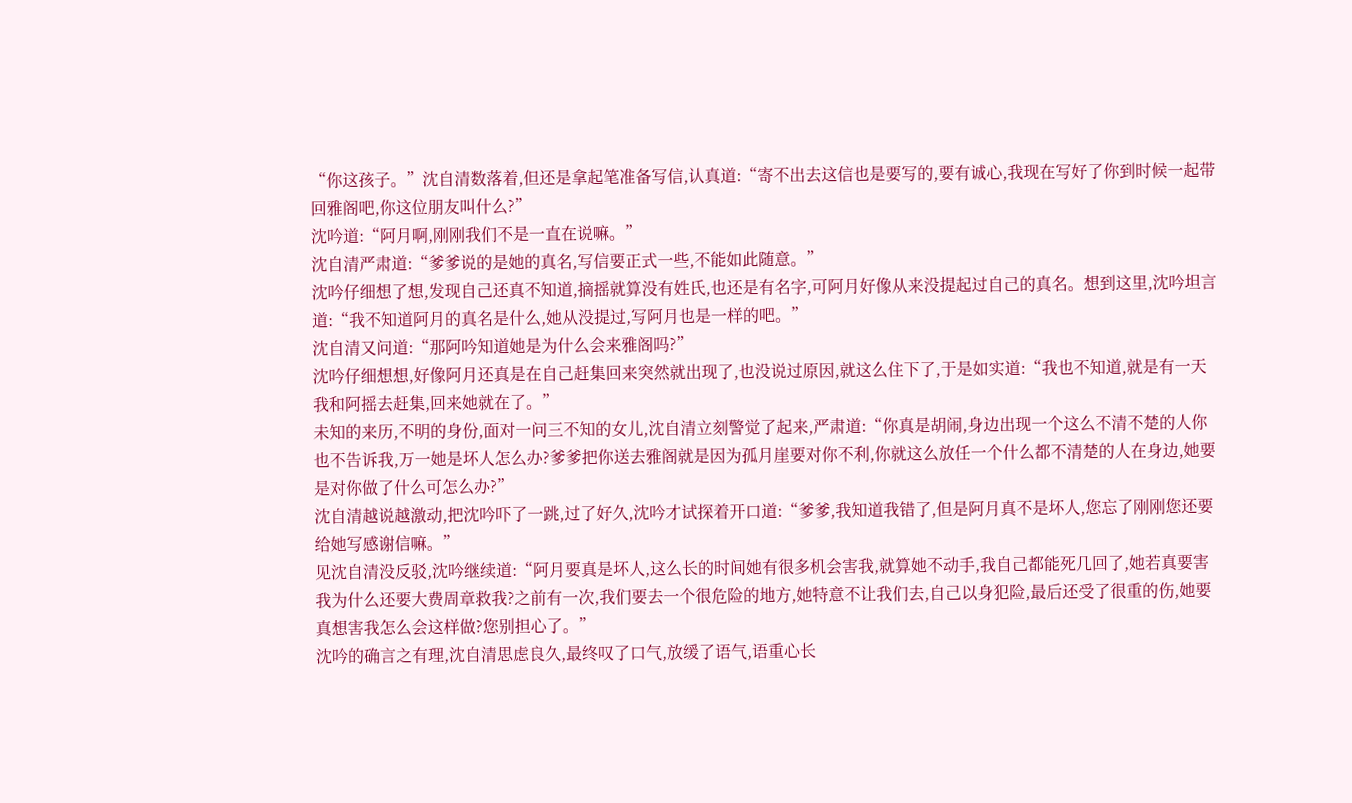“你这孩子。”沈自清数落着,但还是拿起笔准备写信,认真道:“寄不出去这信也是要写的,要有诚心,我现在写好了你到时候一起带回雅阁吧,你这位朋友叫什么?”
沈吟道:“阿月啊,刚刚我们不是一直在说嘛。”
沈自清严肃道:“爹爹说的是她的真名,写信要正式一些,不能如此随意。”
沈吟仔细想了想,发现自己还真不知道,摘摇就算没有姓氏,也还是有名字,可阿月好像从来没提起过自己的真名。想到这里,沈吟坦言道:“我不知道阿月的真名是什么,她从没提过,写阿月也是一样的吧。”
沈自清又问道:“那阿吟知道她是为什么会来雅阁吗?”
沈吟仔细想想,好像阿月还真是在自己赶集回来突然就出现了,也没说过原因,就这么住下了,于是如实道:“我也不知道,就是有一天我和阿摇去赶集,回来她就在了。”
未知的来历,不明的身份,面对一问三不知的女儿,沈自清立刻警觉了起来,严肃道:“你真是胡闹,身边出现一个这么不清不楚的人你也不告诉我,万一她是坏人怎么办?爹爹把你送去雅阁就是因为孤月崖要对你不利,你就这么放任一个什么都不清楚的人在身边,她要是对你做了什么可怎么办?”
沈自清越说越激动,把沈吟吓了一跳,过了好久,沈吟才试探着开口道:“爹爹,我知道我错了,但是阿月真不是坏人,您忘了刚刚您还要给她写感谢信嘛。”
见沈自清没反驳,沈吟继续道:“阿月要真是坏人,这么长的时间她有很多机会害我,就算她不动手,我自己都能死几回了,她若真要害我为什么还要大费周章救我?之前有一次,我们要去一个很危险的地方,她特意不让我们去,自己以身犯险,最后还受了很重的伤,她要真想害我怎么会这样做?您别担心了。”
沈吟的确言之有理,沈自清思虑良久,最终叹了口气,放缓了语气,语重心长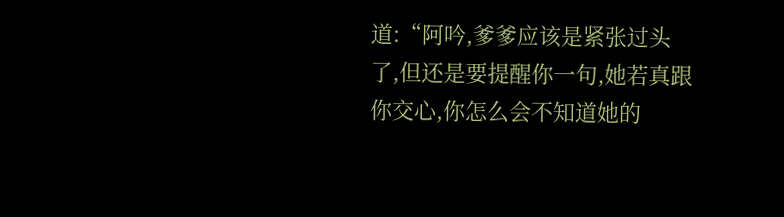道:“阿吟,爹爹应该是紧张过头了,但还是要提醒你一句,她若真跟你交心,你怎么会不知道她的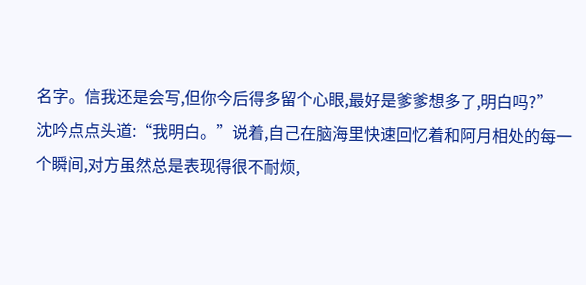名字。信我还是会写,但你今后得多留个心眼,最好是爹爹想多了,明白吗?”
沈吟点点头道:“我明白。”说着,自己在脑海里快速回忆着和阿月相处的每一个瞬间,对方虽然总是表现得很不耐烦,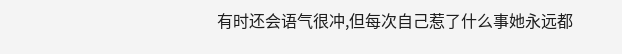有时还会语气很冲,但每次自己惹了什么事她永远都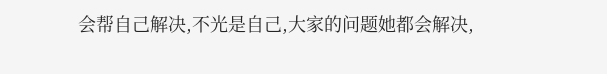会帮自己解决,不光是自己,大家的问题她都会解决,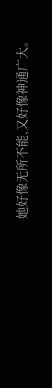她好像无所不能,又好像神通广大。